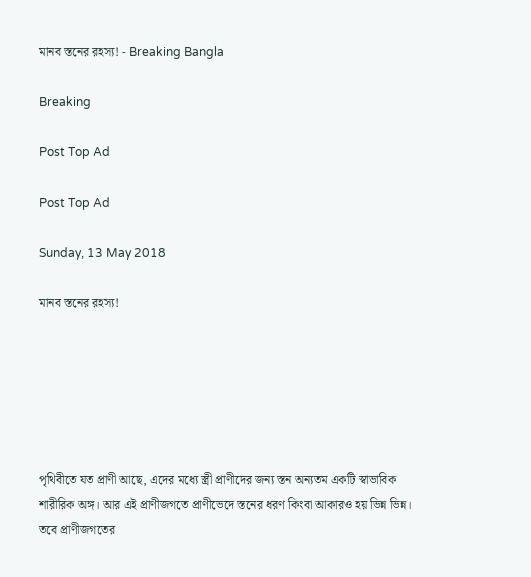মানব স্তনের রহস্য! - Breaking Bangla

Breaking

Post Top Ad

Post Top Ad

Sunday, 13 May 2018

মানব স্তনের রহস্য!






পৃথিবীতে যত প্রাণী আছে, এদের মধ্যে স্ত্রী প্রাণীদের জন্য স্তন অন্যতম একটি স্বাভাবিক শারীরিক অঙ্গ। আর এই প্রাণীজগতে প্রাণীভেদে স্তনের ধরণ কিংবা আকারও হয় ভিন্ন ভিন্ন। তবে প্রাণীজগতের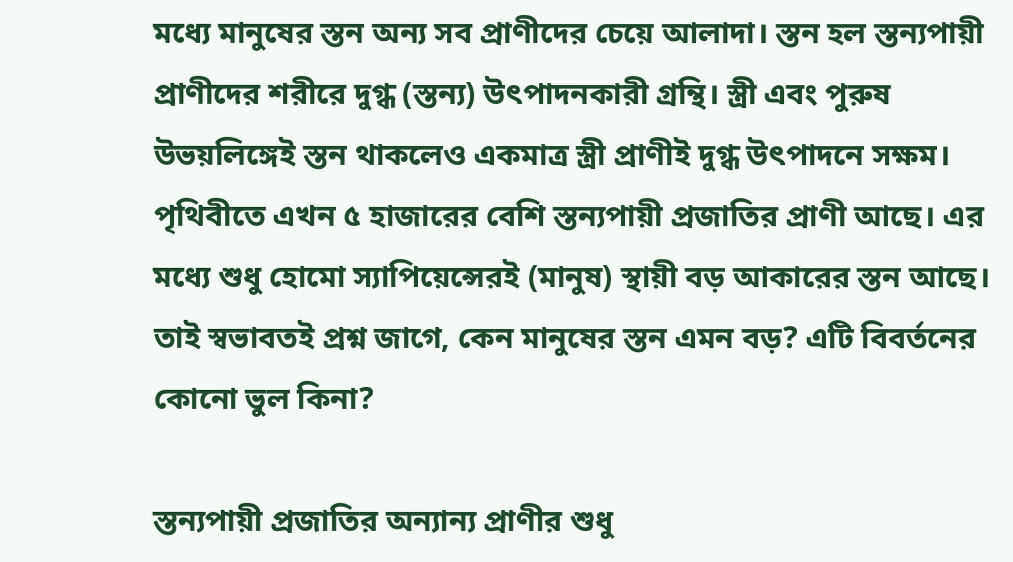মধ্যে মানুষের স্তন অন্য সব প্রাণীদের চেয়ে আলাদা। স্তন হল স্তন্যপায়ী প্রাণীদের শরীরে দুগ্ধ (স্তন্য) উৎপাদনকারী গ্রন্থি। স্ত্রী এবং পুরুষ উভয়লিঙ্গেই স্তন থাকলেও একমাত্র স্ত্রী প্রাণীই দুগ্ধ উৎপাদনে সক্ষম। পৃথিবীতে এখন ৫ হাজারের বেশি স্তন্যপায়ী প্রজাতির প্রাণী আছে। এর মধ্যে শুধু হোমো স্যাপিয়েন্সেরই (মানুষ) স্থায়ী বড় আকারের স্তন আছে। তাই স্বভাবতই প্রশ্ন জাগে, কেন মানুষের স্তন এমন বড়? এটি বিবর্তনের কোনো ভুল কিনা?

স্তন্যপায়ী প্রজাতির অন্যান্য প্রাণীর শুধু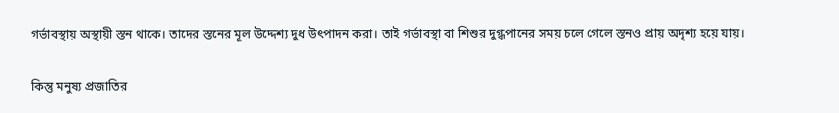গর্ভাবস্থায় অস্থায়ী স্তন থাকে। তাদের স্তনের মূল উদ্দেশ্য দুধ উৎপাদন করা। তাই গর্ভাবস্থা বা শিশুর দুগ্ধপানের সময় চলে গেলে স্তনও প্রায় অদৃশ্য হয়ে যায়।

কিন্তু মনুষ্য প্রজাতির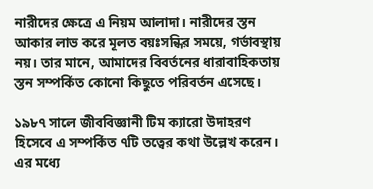নারীদের ক্ষেত্রে এ নিয়ম আলাদা। নারীদের স্তন আকার লাভ করে মূলত বয়ঃসন্ধির সময়ে, গর্ভাবস্থায় নয়। তার মানে, আমাদের বিবর্তনের ধারাবাহিকতায় স্তন সম্পর্কিত কোনো কিছুতে পরিবর্তন এসেছে।

১৯৮৭ সালে জীববিজ্ঞানী টিম ক্যারো উদাহরণ হিসেবে এ সম্পর্কিত ৭টি তত্বের কথা উল্লেখ করেন। এর মধ্যে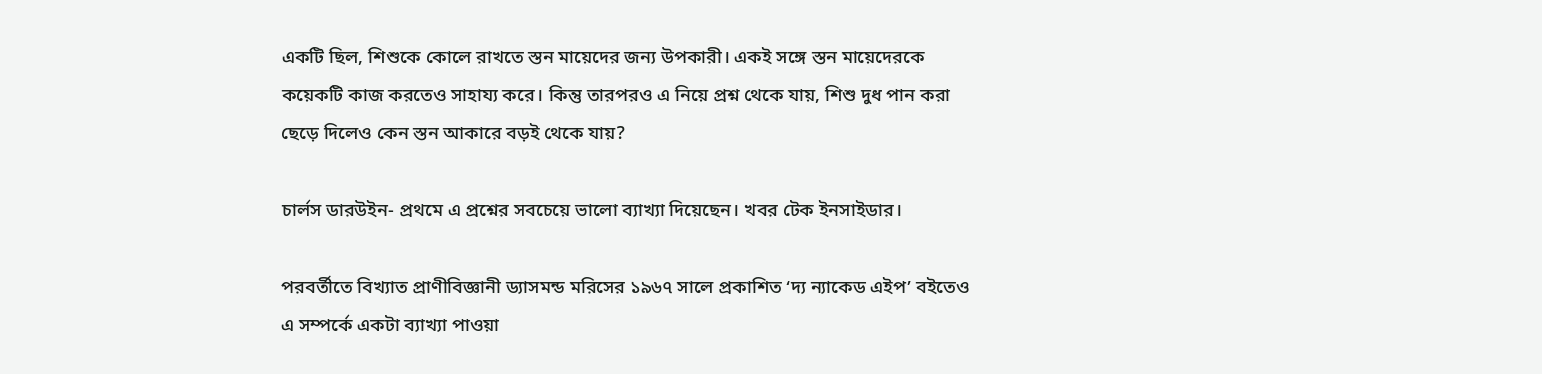একটি ছিল, শিশুকে কোলে রাখতে স্তন মায়েদের জন্য উপকারী। একই সঙ্গে স্তন মায়েদেরকে কয়েকটি কাজ করতেও সাহায্য করে। কিন্তু তারপরও এ নিয়ে প্রশ্ন থেকে যায়, শিশু দুধ পান করা ছেড়ে দিলেও কেন স্তন আকারে বড়ই থেকে যায়?

চার্লস ডারউইন- প্রথমে এ প্রশ্নের সবচেয়ে ভালো ব্যাখ্যা দিয়েছেন। খবর টেক ইনসাইডার।

পরবর্তীতে বিখ্যাত প্রাণীবিজ্ঞানী ড্যাসমন্ড মরিসের ১৯৬৭ সালে প্রকাশিত ‘দ্য ন্যাকেড এইপ’ বইতেও এ সম্পর্কে একটা ব্যাখ্যা পাওয়া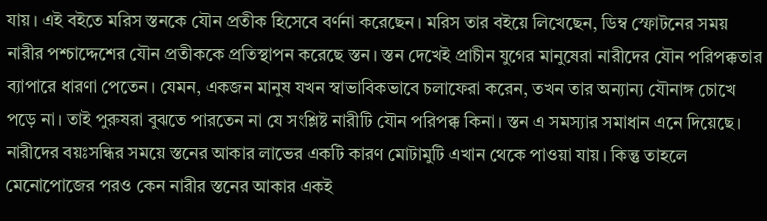যায়। এই বইতে মরিস স্তনকে যৌন প্রতীক হিসেবে বর্ণনা করেছেন। মরিস তার বইয়ে লিখেছেন, ডিম্ব স্ফোটনের সময় নারীর পশ্চাদ্দেশের যৌন প্রতীককে প্রতিস্থাপন করেছে স্তন। স্তন দেখেই প্রাচীন যুগের মানুষেরা নারীদের যৌন পরিপক্কতার ব্যাপারে ধারণা পেতেন। যেমন, একজন মানুষ যখন স্বাভাবিকভাবে চলাফেরা করেন, তখন তার অন্যান্য যৌনাঙ্গ চোখে পড়ে না। তাই পুরুষরা বুঝতে পারতেন না যে সংশ্লিষ্ট নারীটি যৌন পরিপক্ক কিনা। স্তন এ সমস্যার সমাধান এনে দিয়েছে। নারীদের বয়ঃসন্ধির সময়ে স্তনের আকার লাভের একটি কারণ মোটামুটি এখান থেকে পাওয়া যায়। কিন্তু তাহলে মেনোপোজের পরও কেন নারীর স্তনের আকার একই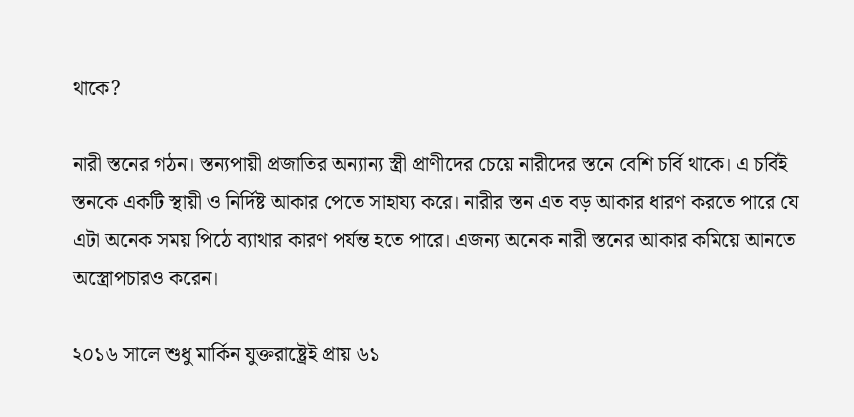থাকে?

নারী স্তনের গঠন। স্তন্যপায়ী প্রজাতির অন্যান্য স্ত্রী প্রাণীদের চেয়ে নারীদের স্তনে বেশি চর্বি থাকে। এ চর্বিই স্তনকে একটি স্থায়ী ও নির্দিষ্ট আকার পেতে সাহায্য করে। নারীর স্তন এত বড় আকার ধারণ করতে পারে যে এটা অনেক সময় পিঠে ব্যাথার কারণ পর্যন্ত হতে পারে। এজন্য অনেক নারী স্তনের আকার কমিয়ে আনতে অস্ত্রোপচারও করেন।

২০১৬ সালে শুধু মার্কিন যুক্তরাষ্ট্রেই প্রায় ৬১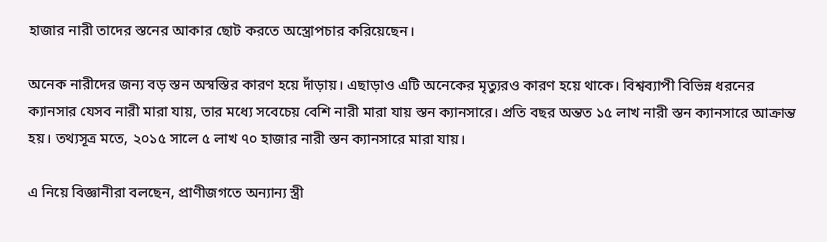হাজার নারী তাদের স্তনের আকার ছোট করতে অস্ত্রোপচার করিয়েছেন।

অনেক নারীদের জন্য বড় স্তন অস্বস্তির কারণ হয়ে দাঁড়ায়। এছাড়াও এটি অনেকের মৃত্যুরও কারণ হয়ে থাকে। বিশ্বব্যাপী বিভিন্ন ধরনের ক্যানসার যেসব নারী মারা যায়, তার মধ্যে সবেচেয় বেশি নারী মারা যায় স্তন ক্যানসারে। প্রতি বছর অন্তত ১৫ লাখ নারী স্তন ক্যানসারে আক্রান্ত হয়। তথ্যসূত্র মতে, ২০১৫ সালে ৫ লাখ ৭০ হাজার নারী স্তন ক্যানসারে মারা যায়।

এ নিয়ে বিজ্ঞানীরা বলছেন, প্রাণীজগতে অন্যান্য স্ত্রী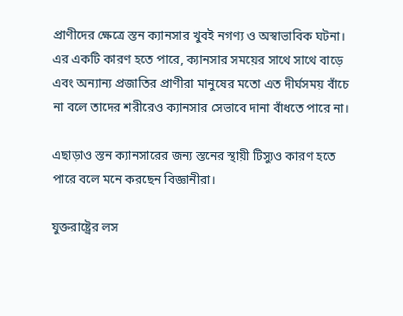প্রাণীদের ক্ষেত্রে স্তন ক্যানসার খুবই নগণ্য ও অস্বাভাবিক ঘটনা। এর একটি কারণ হতে পারে, ক্যানসার সময়ের সাথে সাথে বাড়ে এবং অন্যান্য প্রজাতির প্রাণীরা মানুষের মতো এত দীর্ঘসময় বাঁচে না বলে তাদের শরীরেও ক্যানসার সেভাবে দানা বাঁধতে পারে না।

এছাড়াও স্তন ক্যানসারের জন্য স্তনের স্থায়ী টিস্যুও কারণ হতে পারে বলে মনে করছেন বিজ্ঞানীরা।

যুক্তরাষ্ট্রের লস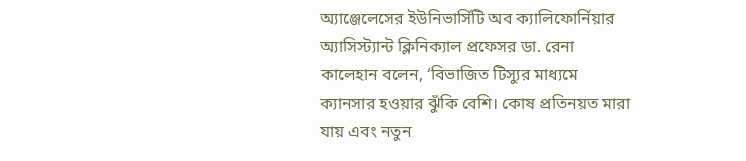অ্যাঞ্জেলেসের ইউনিভার্সিটি অব ক্যালিফোর্নিয়ার অ্যাসিস্ট্যান্ট ক্লিনিক্যাল প্রফেসর ডা. রেনা কালেহান বলেন, ‘বিভাজিত টিস্যুর মাধ্যমে ক্যানসার হওয়ার ঝুঁকি বেশি। কোষ প্রতিনয়ত মারা যায় এবং নতুন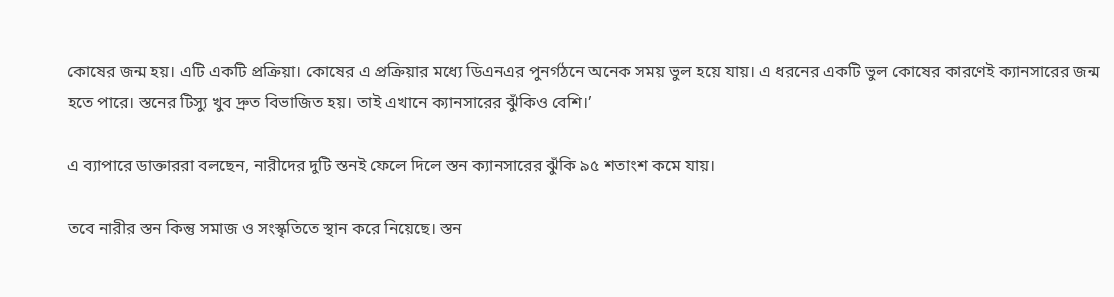কোষের জন্ম হয়। এটি একটি প্রক্রিয়া। কোষের এ প্রক্রিয়ার মধ্যে ডিএনএর পুনর্গঠনে অনেক সময় ভুল হয়ে যায়। এ ধরনের একটি ভুল কোষের কারণেই ক্যানসারের জন্ম হতে পারে। স্তনের টিস্যু খুব দ্রুত বিভাজিত হয়। তাই এখানে ক্যানসারের ঝুঁকিও বেশি।’

এ ব্যাপারে ডাক্তাররা বলছেন, নারীদের দুটি স্তনই ফেলে দিলে স্তন ক্যানসারের ঝুঁকি ৯৫ শতাংশ কমে যায়।

তবে নারীর স্তন কিন্তু সমাজ ও সংস্কৃতিতে স্থান করে নিয়েছে। স্তন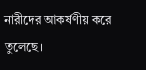নারীদের আকর্ষণীয় করে তুলেছে।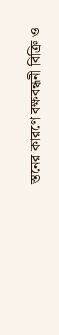স্তনের কারণে বক্ষবন্ধনী বিক্রি ও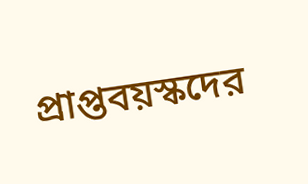প্রাপ্তবয়স্কদের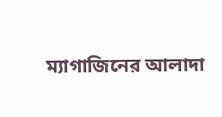ম্যাগাজিনের আলাদা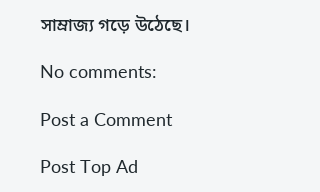সাম্রাজ্য গড়ে উঠেছে।

No comments:

Post a Comment

Post Top Ad